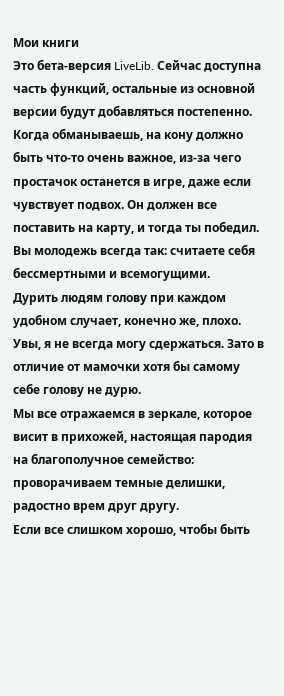Мои книги
Это бета-версия LiveLib. Сейчас доступна часть функций, остальные из основной версии будут добавляться постепенно.
Когда обманываешь, на кону должно быть что-то очень важное, из-за чего простачок останется в игре, даже если чувствует подвох. Он должен все поставить на карту, и тогда ты победил.
Вы молодежь всегда так: считаете себя бессмертными и всемогущими.
Дурить людям голову при каждом удобном случает, конечно же, плохо. Увы, я не всегда могу сдержаться. Зато в отличие от мамочки хотя бы самому себе голову не дурю.
Мы все отражаемся в зеркале, которое висит в прихожей, настоящая пародия на благополучное семейство: проворачиваем темные делишки, радостно врем друг другу.
Если все слишком хорошо, чтобы быть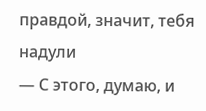правдой, значит, тебя надули
— С этого, думаю, и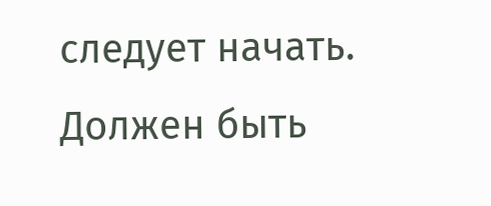следует начать. Должен быть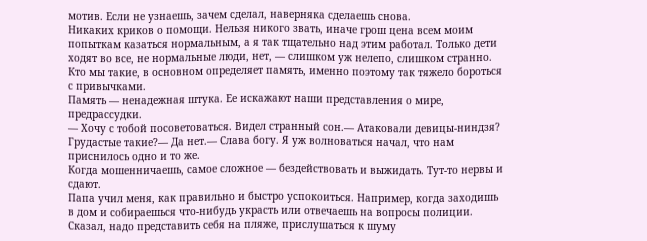мотив. Если не узнаешь, зачем сделал, наверняка сделаешь снова.
Никаких криков о помощи. Нельзя никого звать, иначе грош цена всем моим попыткам казаться нормальным, а я так тщательно над этим работал. Только дети ходят во все, не нормальные люди, нет, — слишком уж нелепо, слишком странно.
Кто мы такие, в основном определяет память, именно поэтому так тяжело бороться с привычками.
Память — ненадежная штука. Ее искажают наши представления о мире, предрассудки.
— Хочу с тобой посоветоваться. Видел странный сон.— Атаковали девицы-ниндзя? Грудастые такие?— Да нет.— Слава богу. Я уж волноваться начал, что нам приснилось одно и то же.
Когда мошенничаешь, самое сложное — бездействовать и выжидать. Тут-то нервы и сдают.
Папа учил меня, как правильно и быстро успокоиться. Например, когда заходишь в дом и собираешься что-нибудь украсть или отвечаешь на вопросы полиции. Сказал, надо представить себя на пляже, прислушаться к шуму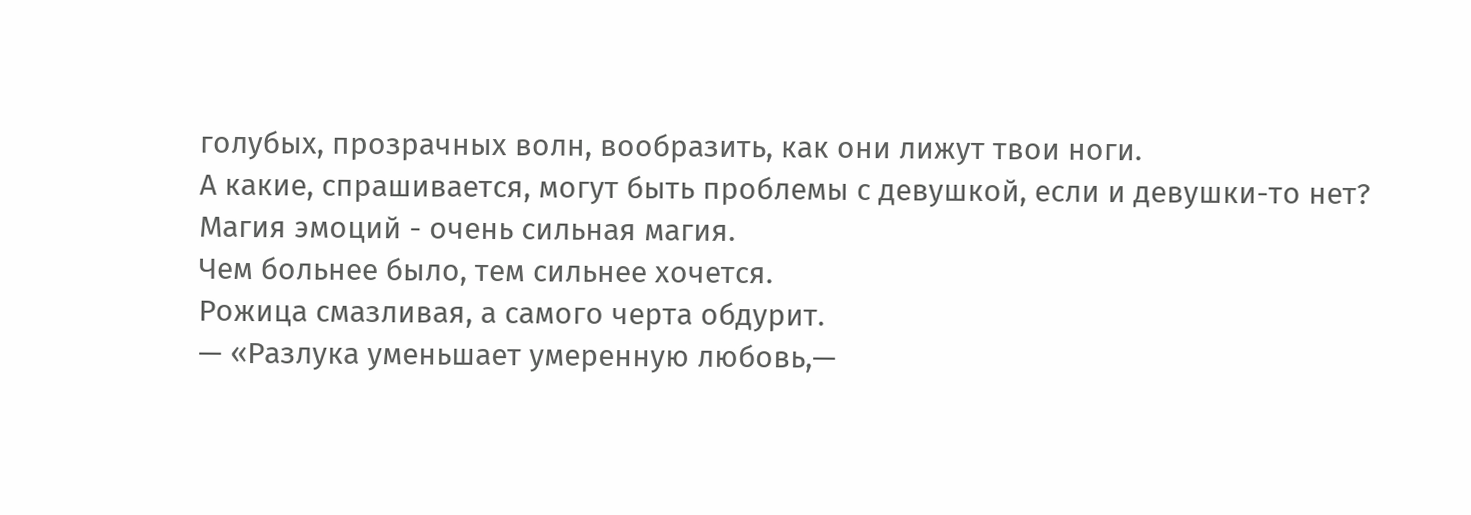голубых, прозрачных волн, вообразить, как они лижут твои ноги.
А какие, спрашивается, могут быть проблемы с девушкой, если и девушки-то нет?
Магия эмоций - очень сильная магия.
Чем больнее было, тем сильнее хочется.
Рожица смазливая, а самого черта обдурит.
— «Разлука уменьшает умеренную любовь,—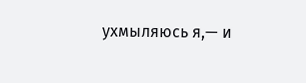ухмыляюсь я,— и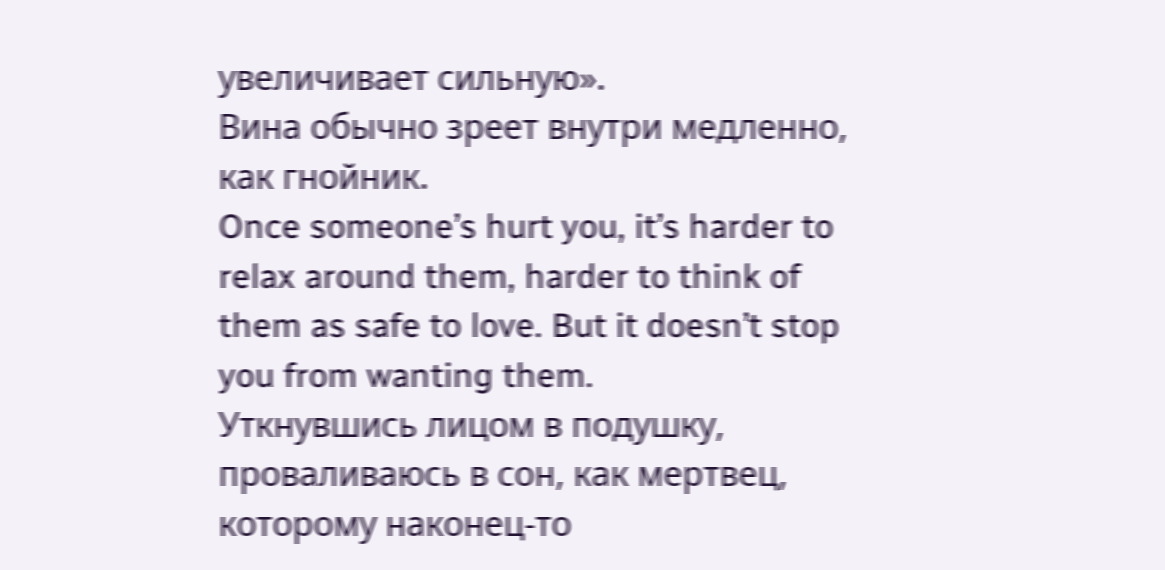увеличивает сильную».
Вина обычно зреет внутри медленно, как гнойник.
Once someone’s hurt you, it’s harder to relax around them, harder to think of them as safe to love. But it doesn’t stop you from wanting them.
Уткнувшись лицом в подушку, проваливаюсь в сон, как мертвец, которому наконец-то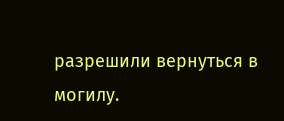разрешили вернуться в могилу.